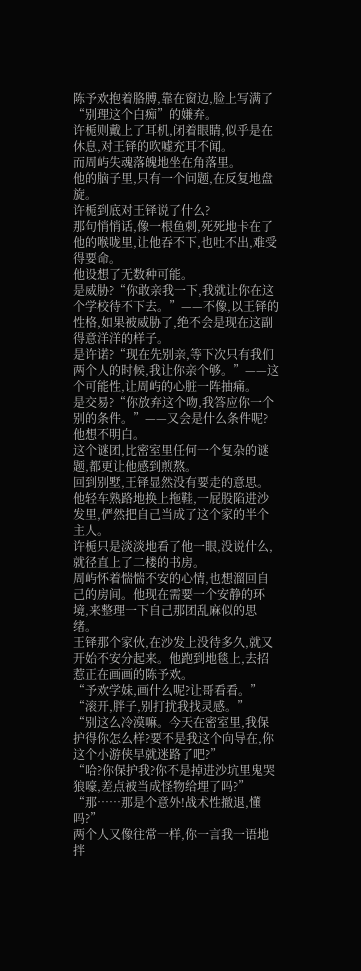陈予欢抱着胳膊,靠在窗边,脸上写满了“别理这个白痴”的嫌弃。
许栀则戴上了耳机,闭着眼睛,似乎是在休息,对王铎的吹嘘充耳不闻。
而周屿失魂落魄地坐在角落里。
他的脑子里,只有一个问题,在反复地盘旋。
许栀到底对王铎说了什么?
那句悄悄话,像一根鱼刺,死死地卡在了他的喉咙里,让他吞不下,也吐不出,难受得要命。
他设想了无数种可能。
是威胁?“你敢亲我一下,我就让你在这个学校待不下去。”——不像,以王铎的性格,如果被威胁了,绝不会是现在这副得意洋洋的样子。
是许诺?“现在先别亲,等下次只有我们两个人的时候,我让你亲个够。”——这个可能性,让周屿的心脏一阵抽痛。
是交易?“你放弃这个吻,我答应你一个别的条件。”——又会是什么条件呢?
他想不明白。
这个谜团,比密室里任何一个复杂的谜题,都更让他感到煎熬。
回到别墅,王铎显然没有要走的意思。他轻车熟路地换上拖鞋,一屁股陷进沙发里,俨然把自己当成了这个家的半个主人。
许栀只是淡淡地看了他一眼,没说什么,就径直上了二楼的书房。
周屿怀着惴惴不安的心情,也想溜回自己的房间。他现在需要一个安静的环境,来整理一下自己那团乱麻似的思绪。
王铎那个家伙,在沙发上没待多久,就又开始不安分起来。他跑到地毯上,去招惹正在画画的陈予欢。
“予欢学妹,画什么呢?让哥看看。”
“滚开,胖子,别打扰我找灵感。”
“别这么冷漠嘛。今天在密室里,我保护得你怎么样?要不是我这个向导在,你这个小游侠早就迷路了吧?”
“哈?你保护我?你不是掉进沙坑里鬼哭狼嚎,差点被当成怪物给埋了吗?”
“那……那是个意外!战术性撤退,懂吗?”
两个人又像往常一样,你一言我一语地拌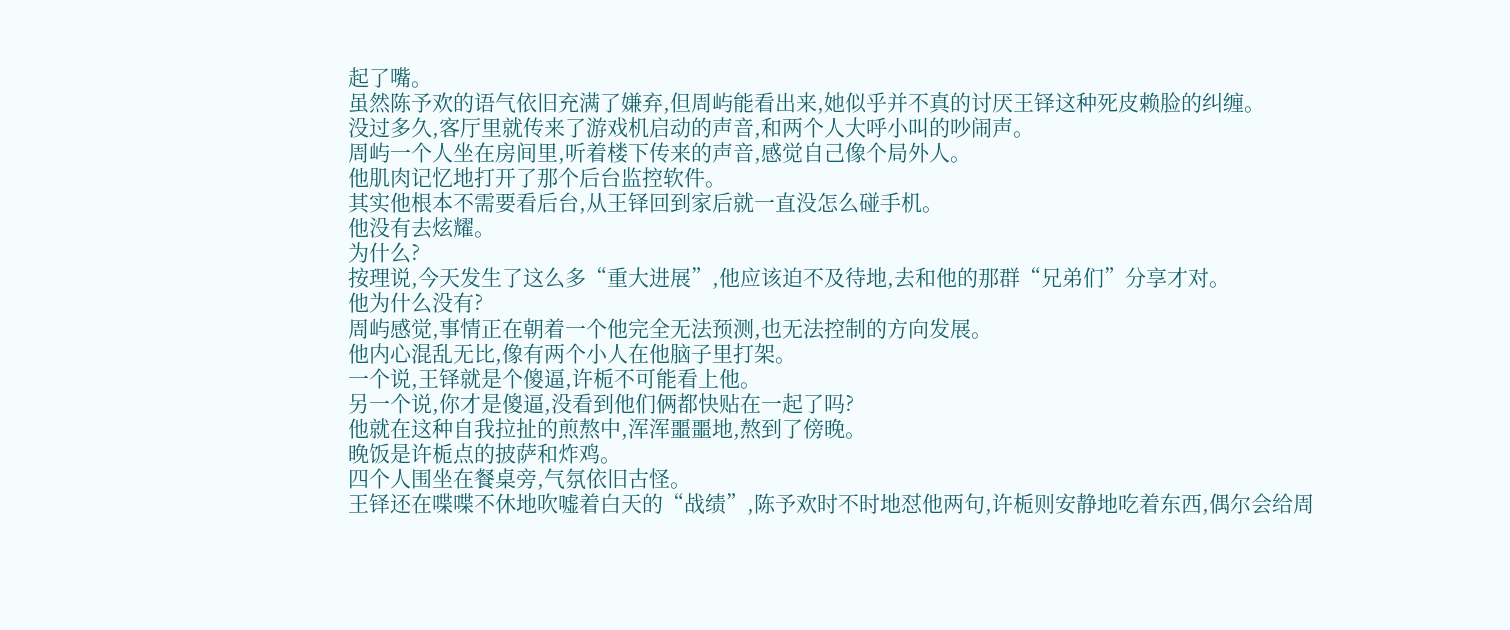起了嘴。
虽然陈予欢的语气依旧充满了嫌弃,但周屿能看出来,她似乎并不真的讨厌王铎这种死皮赖脸的纠缠。
没过多久,客厅里就传来了游戏机启动的声音,和两个人大呼小叫的吵闹声。
周屿一个人坐在房间里,听着楼下传来的声音,感觉自己像个局外人。
他肌肉记忆地打开了那个后台监控软件。
其实他根本不需要看后台,从王铎回到家后就一直没怎么碰手机。
他没有去炫耀。
为什么?
按理说,今天发生了这么多“重大进展”,他应该迫不及待地,去和他的那群“兄弟们”分享才对。
他为什么没有?
周屿感觉,事情正在朝着一个他完全无法预测,也无法控制的方向发展。
他内心混乱无比,像有两个小人在他脑子里打架。
一个说,王铎就是个傻逼,许栀不可能看上他。
另一个说,你才是傻逼,没看到他们俩都快贴在一起了吗?
他就在这种自我拉扯的煎熬中,浑浑噩噩地,熬到了傍晚。
晚饭是许栀点的披萨和炸鸡。
四个人围坐在餐桌旁,气氛依旧古怪。
王铎还在喋喋不休地吹嘘着白天的“战绩”,陈予欢时不时地怼他两句,许栀则安静地吃着东西,偶尔会给周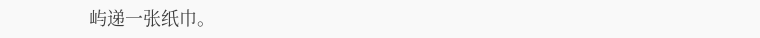屿递一张纸巾。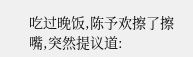吃过晚饭,陈予欢擦了擦嘴,突然提议道: